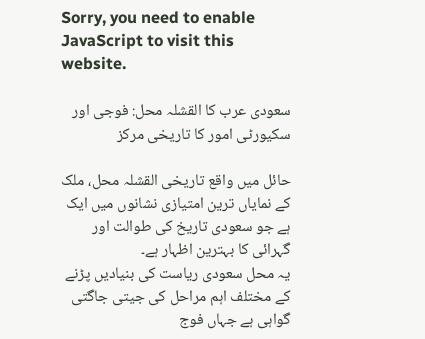Sorry, you need to enable JavaScript to visit this website.

سعودی عرب کا القشلہ محل: فوجی اور سکیورٹی امور کا تاریخی مرکز

حائل میں واقع تاریخی القشلہ محل، ملک کے نمایاں ترین امتیازی نشانوں میں ایک ہے جو سعودی تاریخ کی طوالت اور گہرائی کا بہترین اظہار ہے۔
یہ محل سعودی ریاست کی بنیادیں پڑنے کے مختلف اہم مراحل کی جیتی جاگتی گواہی ہے جہاں فوج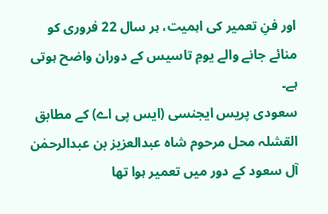اور فنِ تعمیر کی اہمیت، ہر سال 22 فروری کو منائے جانے والے یومِ تاسیس کے دوران واضح ہوتی ہے۔
سعودی پریس ایجنسی (ایس پی اے) کے مطابق القشلہ محل مرحوم شاہ عبدالعزیز بن عبدالرحمٰن آل سعود کے دور میں تعمیر ہوا تھا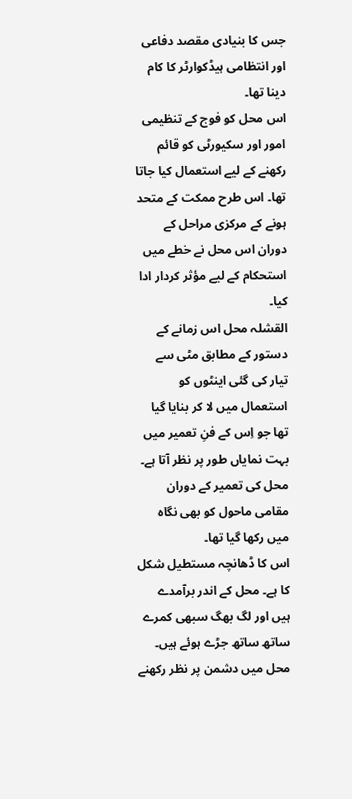جس کا بنیادی مقصد دفاعی اور انتظامی ہیڈکوارٹر کا کام دینا تھا۔
اس محل کو فوج کے تنظیمی امور اور سکیورٹی کو قائم رکھنے کے لیے استعمال کیا جاتا تھا۔ اس طرح ممکت کے متحد ہونے کے مرکزی مراحل کے دوران اس محل نے خطے میں استحکام کے لیے مؤثر کردار ادا کیا۔
القشلہ محل اس زمانے کے دستور کے مطابق مٹی سے تیار کی گئی اینٹوں کو استعمال میں لا کر بنایا گیا تھا جو اِس کے فنِ تعمیر میں بہت نمایاں طور پر نظر آتا ہے۔ محل کی تعمیر کے دوران مقامی ماحول کو بھی نگاہ میں رکھا گیا تھا۔
اس کا ڈھانچہ مستطیل شکل کا ہے۔ محل کے اندر برآمدے ہیں اور لگ بھگ سبھی کمرے ساتھ ساتھ جڑے ہوئے ہیں۔ محل میں دشمن پر نظر رکھنے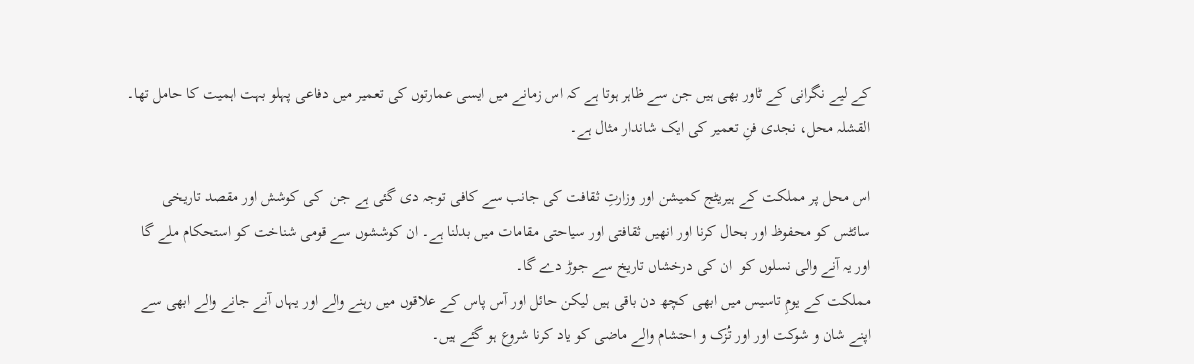کے لیے نگرانی کے ٹاور بھی ہیں جن سے ظاہر ہوتا ہے کہ اس زمانے میں ایسی عمارتوں کی تعمیر میں دفاعی پہلو بہت اہمیت کا حامل تھا۔ القشلہ محل، نجدی فنِ تعمیر کی ایک شاندار مثال ہے۔

اس محل پر مملکت کے ہیریٹج کمیشن اور وزارتِ ثقافت کی جانب سے کافی توجہ دی گئی ہے جن  کی کوشش اور مقصد تاریخی سائٹس کو محفوظ اور بحال کرنا اور انھیں ثقافتی اور سیاحتی مقامات میں بدلنا ہے۔ ان کوششوں سے قومی شناخت کو استحکام ملے گا اور یہ آنے والی نسلوں کو  ان کی درخشاں تاریخ سے جوڑ دے گا۔
مملکت کے یومِ تاسیس میں ابھی کچھ دن باقی ہیں لیکن حائل اور آس پاس کے علاقوں میں رہنے والے اور یہاں آنے جانے والے ابھی سے اپنے شان و شوکت اور اور تُزک و احتشام والے ماضی کو یاد کرنا شروع ہو گئے ہیں۔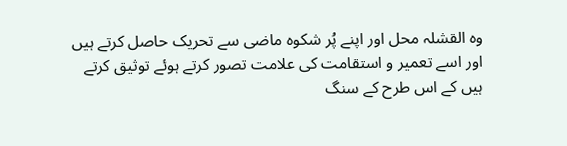وہ القشلہ محل اور اپنے پُر شکوہ ماضی سے تحریک حاصل کرتے ہیں اور اسے تعمیر و استقامت کی علامت تصور کرتے ہوئے توثیق کرتے ہیں کے اس طرح کے سنگ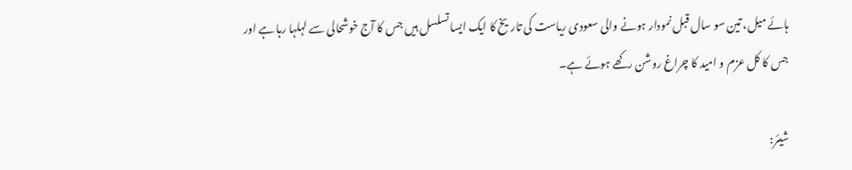ہائے میل، تین سو سال قبل نمودار ہونے والی سعودی ریاست کی تاریخ کا ایک ایسا تسلسل ہیں جس کا آج خوشحالی سے لہلہا رہا ہے اور جس کا کل عزم و امید کا چراغ روشن رکھے ہوئے ہے۔

شیئر: